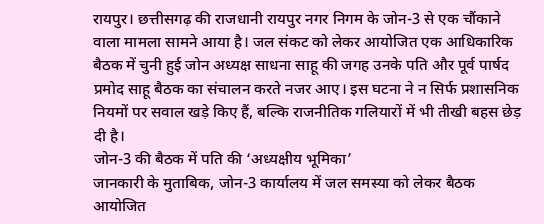रायपुर। छत्तीसगढ़ की राजधानी रायपुर नगर निगम के जोन-3 से एक चौंकाने वाला मामला सामने आया है। जल संकट को लेकर आयोजित एक आधिकारिक बैठक में चुनी हुई जोन अध्यक्ष साधना साहू की जगह उनके पति और पूर्व पार्षद प्रमोद साहू बैठक का संचालन करते नजर आए। इस घटना ने न सिर्फ प्रशासनिक नियमों पर सवाल खड़े किए हैं, बल्कि राजनीतिक गलियारों में भी तीखी बहस छेड़ दी है।
जोन-3 की बैठक में पति की ‘अध्यक्षीय भूमिका’
जानकारी के मुताबिक, जोन-3 कार्यालय में जल समस्या को लेकर बैठक आयोजित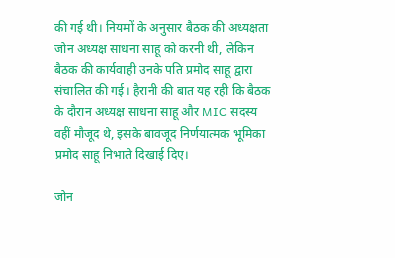की गई थी। नियमों के अनुसार बैठक की अध्यक्षता जोन अध्यक्ष साधना साहू को करनी थी, लेकिन बैठक की कार्यवाही उनके पति प्रमोद साहू द्वारा संचालित की गई। हैरानी की बात यह रही कि बैठक के दौरान अध्यक्ष साधना साहू और MIC सदस्य वहीं मौजूद थे, इसके बावजूद निर्णयात्मक भूमिका प्रमोद साहू निभाते दिखाई दिए।

जोन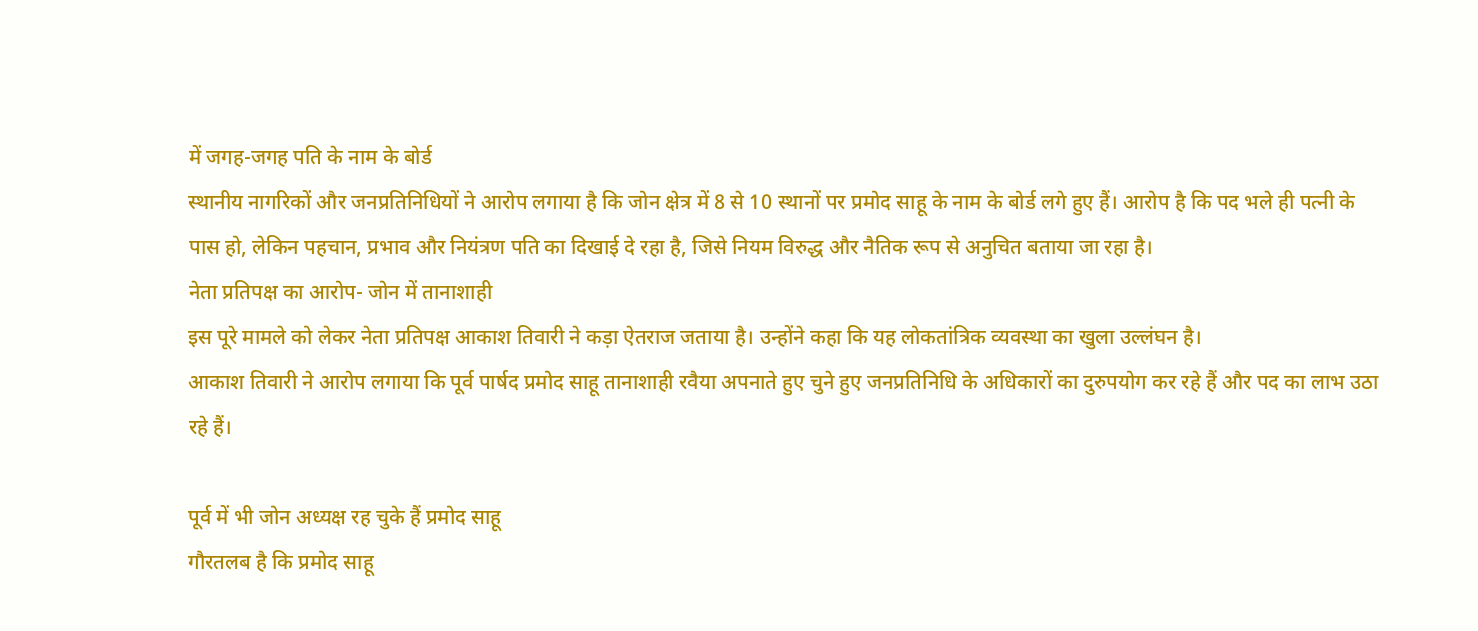में जगह-जगह पति के नाम के बोर्ड
स्थानीय नागरिकों और जनप्रतिनिधियों ने आरोप लगाया है कि जोन क्षेत्र में 8 से 10 स्थानों पर प्रमोद साहू के नाम के बोर्ड लगे हुए हैं। आरोप है कि पद भले ही पत्नी के पास हो, लेकिन पहचान, प्रभाव और नियंत्रण पति का दिखाई दे रहा है, जिसे नियम विरुद्ध और नैतिक रूप से अनुचित बताया जा रहा है।
नेता प्रतिपक्ष का आरोप- जोन में तानाशाही
इस पूरे मामले को लेकर नेता प्रतिपक्ष आकाश तिवारी ने कड़ा ऐतराज जताया है। उन्होंने कहा कि यह लोकतांत्रिक व्यवस्था का खुला उल्लंघन है।
आकाश तिवारी ने आरोप लगाया कि पूर्व पार्षद प्रमोद साहू तानाशाही रवैया अपनाते हुए चुने हुए जनप्रतिनिधि के अधिकारों का दुरुपयोग कर रहे हैं और पद का लाभ उठा रहे हैं।

पूर्व में भी जोन अध्यक्ष रह चुके हैं प्रमोद साहू
गौरतलब है कि प्रमोद साहू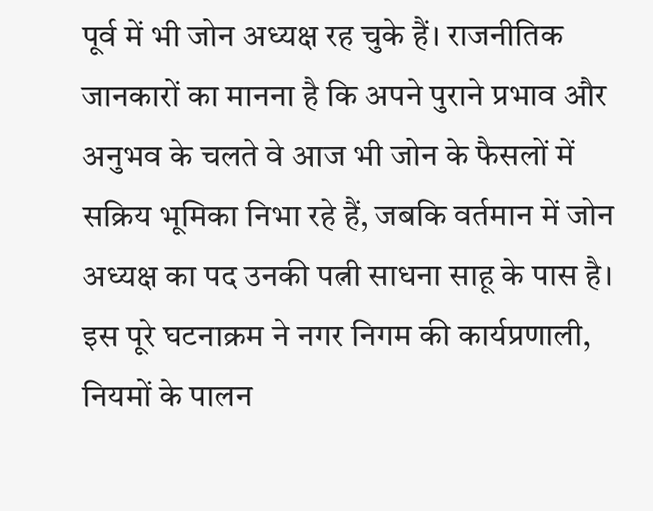पूर्व में भी जोन अध्यक्ष रह चुके हैं। राजनीतिक जानकारों का मानना है कि अपने पुराने प्रभाव और अनुभव के चलते वे आज भी जोन के फैसलों में सक्रिय भूमिका निभा रहे हैं, जबकि वर्तमान में जोन अध्यक्ष का पद उनकी पत्नी साधना साहू के पास है।
इस पूरे घटनाक्रम ने नगर निगम की कार्यप्रणाली, नियमों के पालन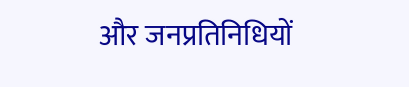और जनप्रतिनिधियों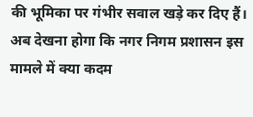की भूमिका पर गंभीर सवाल खड़े कर दिए हैं। अब देखना होगा कि नगर निगम प्रशासन इस मामले में क्या कदम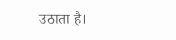उठाता है।